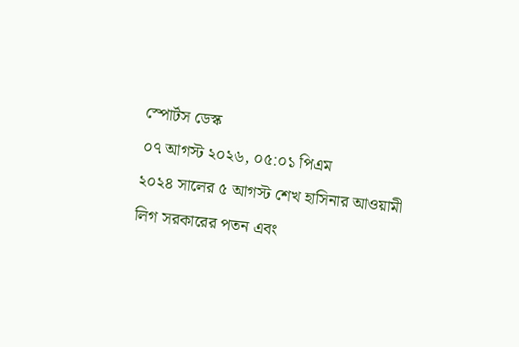স্পোর্টস ডেস্ক
০৭ আগস্ট ২০২৬, ০৫:০১ পিএম
২০২৪ সালের ৫ আগস্ট শেখ হাসিনার আওয়ামী লিগ সরকারের পতন এবং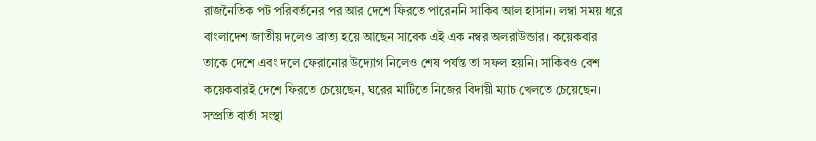রাজনৈতিক পট পরিবর্তনের পর আর দেশে ফিরতে পারেননি সাকিব আল হাসান। লম্বা সময় ধরে বাংলাদেশ জাতীয় দলেও ব্রাত্য হয়ে আছেন সাবেক এই এক নম্বর অলরাউন্ডার। কয়েকবার তাকে দেশে এবং দলে ফেরানোর উদ্যোগ নিলেও শেষ পর্যন্ত তা সফল হয়নি। সাকিবও বেশ কয়েকবারই দেশে ফিরতে চেয়েছেন, ঘরের মাটিতে নিজের বিদায়ী ম্যাচ খেলতে চেয়েছেন। সম্প্রতি বার্তা সংস্থা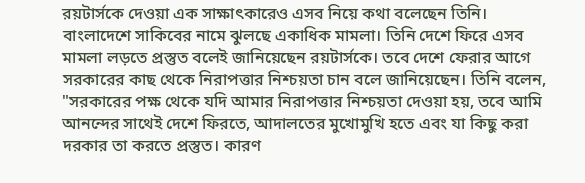রয়টার্সকে দেওয়া এক সাক্ষাৎকারেও এসব নিয়ে কথা বলেছেন তিনি।
বাংলাদেশে সাকিবের নামে ঝুলছে একাধিক মামলা। তিনি দেশে ফিরে এসব মামলা লড়তে প্রস্তুত বলেই জানিয়েছেন রয়টার্সকে। তবে দেশে ফেরার আগে সরকারের কাছ থেকে নিরাপত্তার নিশ্চয়তা চান বলে জানিয়েছেন। তিনি বলেন, "সরকারের পক্ষ থেকে যদি আমার নিরাপত্তার নিশ্চয়তা দেওয়া হয়, তবে আমি আনন্দের সাথেই দেশে ফিরতে, আদালতের মুখোমুখি হতে এবং যা কিছু করা দরকার তা করতে প্রস্তুত। কারণ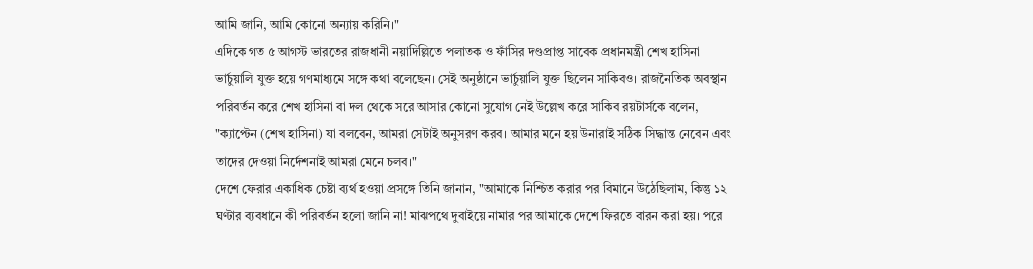আমি জানি, আমি কোনো অন্যায় করিনি।"
এদিকে গত ৫ আগস্ট ভারতের রাজধানী নয়াদিল্লিতে পলাতক ও ফাঁসির দণ্ডপ্রাপ্ত সাবেক প্রধানমন্ত্রী শেখ হাসিনা ভার্চুয়ালি যুক্ত হয়ে গণমাধ্যমে সঙ্গে কথা বলেছেন। সেই অনুষ্ঠানে ভার্চুয়ালি যুক্ত ছিলেন সাকিবও। রাজনৈতিক অবস্থান পরিবর্তন করে শেখ হাসিনা বা দল থেকে সরে আসার কোনো সুযোগ নেই উল্লেখ করে সাকিব রয়টার্সকে বলেন, "ক্যাপ্টেন (শেখ হাসিনা) যা বলবেন, আমরা সেটাই অনুসরণ করব। আমার মনে হয় উনারাই সঠিক সিদ্ধান্ত নেবেন এবং তাদের দেওয়া নির্দেশনাই আমরা মেনে চলব।"
দেশে ফেরার একাধিক চেষ্টা ব্যর্থ হওয়া প্রসঙ্গে তিনি জানান, "আমাকে নিশ্চিত করার পর বিমানে উঠেছিলাম, কিন্তু ১২ ঘণ্টার ব্যবধানে কী পরিবর্তন হলো জানি না! মাঝপথে দুবাইয়ে নামার পর আমাকে দেশে ফিরতে বারন করা হয়। পরে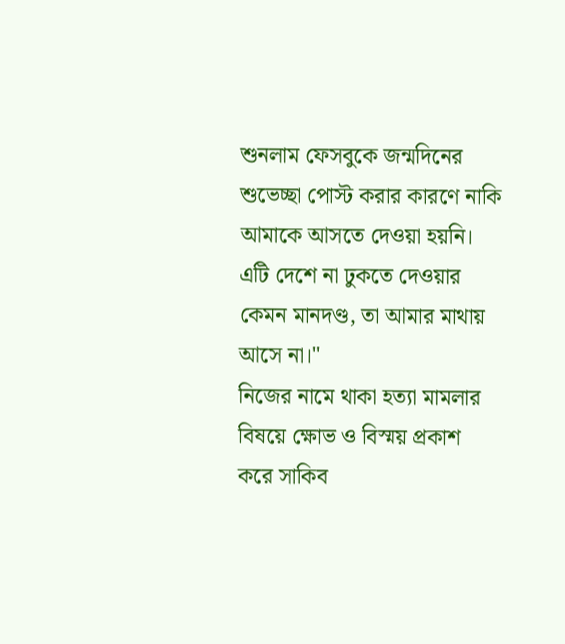শুনলাম ফেসবুকে জন্মদিনের শুভেচ্ছা পোস্ট করার কারণে নাকি আমাকে আসতে দেওয়া হয়নি। এটি দেশে না ঢুকতে দেওয়ার কেমন মানদণ্ড, তা আমার মাথায় আসে না।"
নিজের নামে থাকা হত্যা মামলার বিষয়ে ক্ষোভ ও বিস্ময় প্রকাশ করে সাকিব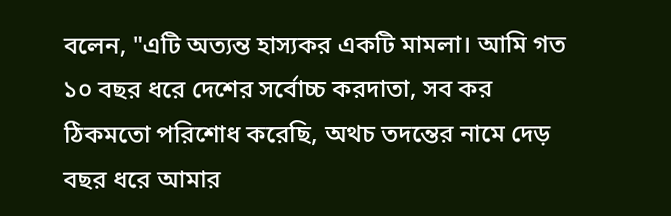বলেন, "এটি অত্যন্ত হাস্যকর একটি মামলা। আমি গত ১০ বছর ধরে দেশের সর্বোচ্চ করদাতা, সব কর ঠিকমতো পরিশোধ করেছি, অথচ তদন্তের নামে দেড় বছর ধরে আমার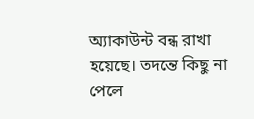অ্যাকাউন্ট বন্ধ রাখা হয়েছে। তদন্তে কিছু না পেলে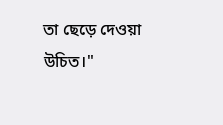তা ছেড়ে দেওয়া উচিত।"